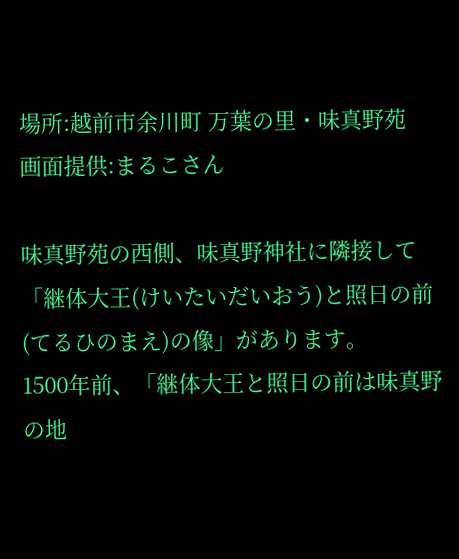場所:越前市余川町 万葉の里・味真野苑
画面提供:まるこさん

味真野苑の西側、味真野神社に隣接して「継体大王(けいたいだいおう)と照日の前(てるひのまえ)の像」があります。
1500年前、「継体大王と照日の前は味真野の地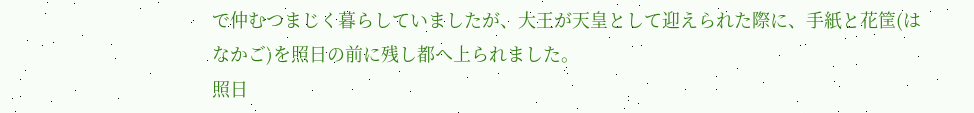で仲むつまじく暮らしていましたが、大王が天皇として迎えられた際に、手紙と花筐(はなかご)を照日の前に残し都へ上られました。
照日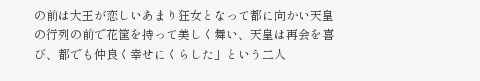の前は大王が恋しいあまり狂女となって都に向かい天皇の行列の前で花筐を持って美しく舞い、天皇は再会を喜び、都でも仲良く幸せにくらした」という二人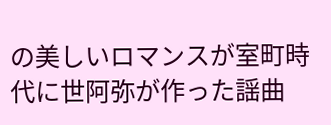の美しいロマンスが室町時代に世阿弥が作った謡曲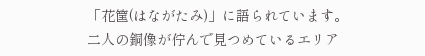「花筐(はながたみ)」に語られています。
二人の銅像が佇んで見つめているエリア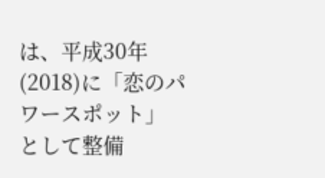は、平成30年(2018)に「恋のパワースポット」として整備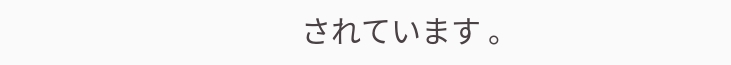されています 。